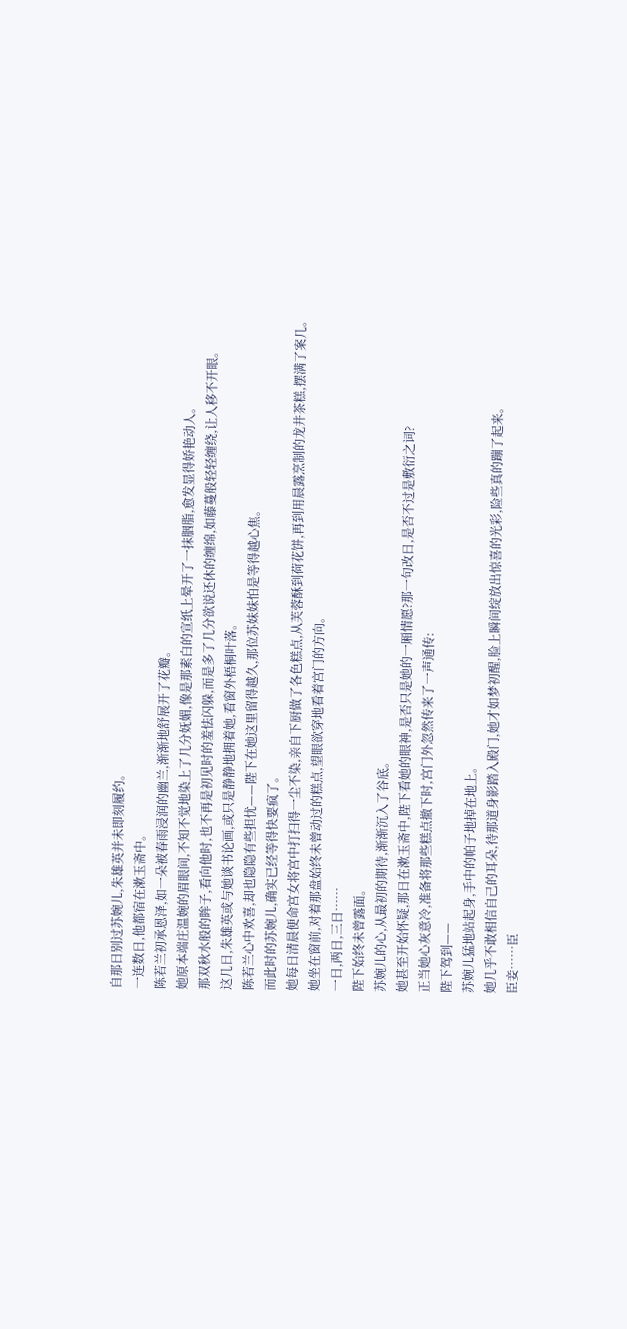自那日别过苏婉儿,朱雄英并未即刻履约。
一连数日,他都宿在漱玉斋中。
陈若兰初承恩泽,如一朵被春雨浸润的幽兰,渐渐地舒展开了花瓣。
她原本端庄温婉的眉眼间,不知不觉地染上了几分妩媚,像是那素白的宣纸上晕开了一抹胭脂,愈发显得娇艳动人。
那双秋水般的眸子,看向他时,也不再是初见时的羞怯闪躲,而是多了几分欲说还休的缠绵,如藤蔓般轻轻缠绕,让人移不开眼。
这几日,朱雄英或与她谈书论画,或只是静静地拥着她,看窗外梧桐叶落。
陈若兰心中欢喜,却也隐隐有些担忧——陛下在她这里留得越久,那位苏妹妹怕是等得越心焦。
而此时的苏婉儿,确实已经等得快要疯了。
她每日清晨便命宫女将宫中打扫得一尘不染,亲自下厨做了各色糕点,从芙蓉酥到荷花饼,再到用晨露烹制的龙井茶糕,摆满了案几。
她坐在窗前,对着那盘始终未曾动过的糕点,望眼欲穿地看着宫门的方向。
一日,两日,三日……
陛下始终未曾露面。
苏婉儿的心,从最初的期待,渐渐沉入了谷底。
她甚至开始怀疑,那日在漱玉斋中,陛下看她的眼神,是否只是她的一厢情愿?那一句改日,是否不过是敷衍之词?
正当她心灰意冷,准备将那些糕点撤下时,宫门外忽然传来了一声通传:
陛下驾到——
苏婉儿猛地站起身,手中的帕子地掉在地上。
她几乎不敢相信自己的耳朵,待那道身影踏入殿门,她才如梦初醒,脸上瞬间绽放出惊喜的光彩,险些真的蹦了起来。
臣妾……臣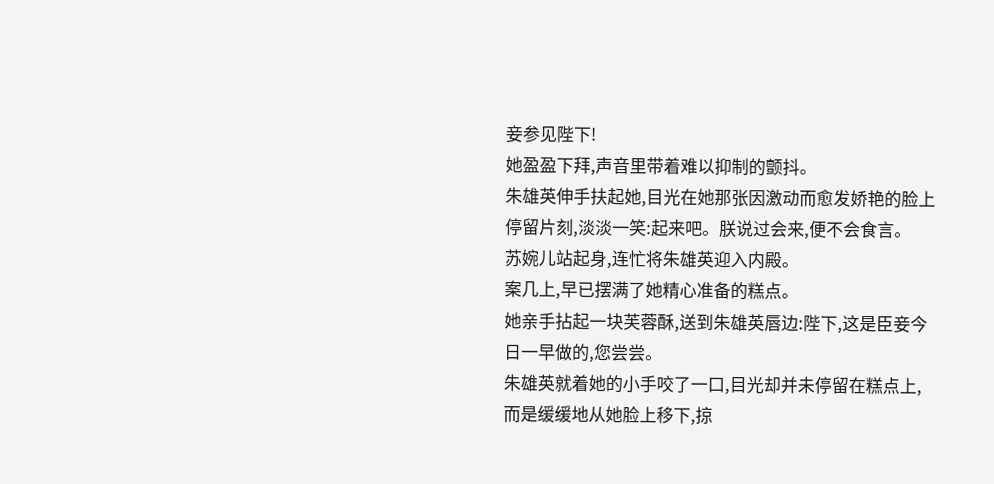妾参见陛下!
她盈盈下拜,声音里带着难以抑制的颤抖。
朱雄英伸手扶起她,目光在她那张因激动而愈发娇艳的脸上停留片刻,淡淡一笑:起来吧。朕说过会来,便不会食言。
苏婉儿站起身,连忙将朱雄英迎入内殿。
案几上,早已摆满了她精心准备的糕点。
她亲手拈起一块芙蓉酥,送到朱雄英唇边:陛下,这是臣妾今日一早做的,您尝尝。
朱雄英就着她的小手咬了一口,目光却并未停留在糕点上,而是缓缓地从她脸上移下,掠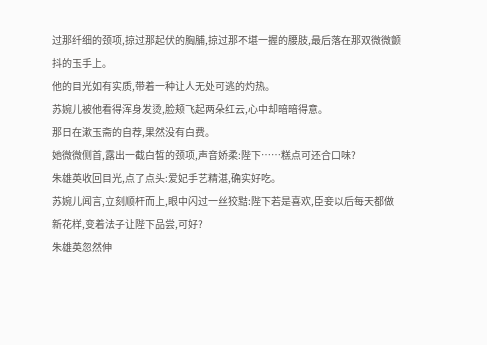过那纤细的颈项,掠过那起伏的胸脯,掠过那不堪一握的腰肢,最后落在那双微微颤抖的玉手上。
他的目光如有实质,带着一种让人无处可逃的灼热。
苏婉儿被他看得浑身发烫,脸颊飞起两朵红云,心中却暗暗得意。
那日在漱玉斋的自荐,果然没有白费。
她微微侧首,露出一截白皙的颈项,声音娇柔:陛下……糕点可还合口味?
朱雄英收回目光,点了点头:爱妃手艺精湛,确实好吃。
苏婉儿闻言,立刻顺杆而上,眼中闪过一丝狡黠:陛下若是喜欢,臣妾以后每天都做新花样,变着法子让陛下品尝,可好?
朱雄英忽然伸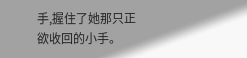手,握住了她那只正欲收回的小手。